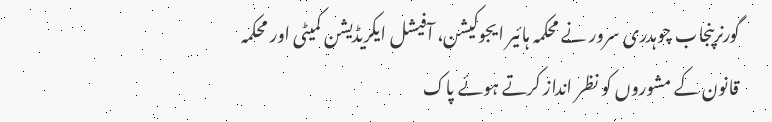گورنرپنجاب چوہدری سرور نے محکمہ ہائیر ایجوکیشن، آفیشل ایکریڈیشن کمیٹی اور محکمہ قانون کے مشوروں کو نظر انداز کرتے ہوئے پاک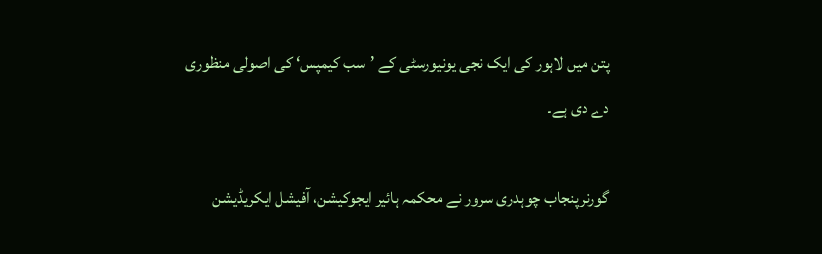پتن میں لاہور کی ایک نجی یونیورسٹی کے ’سب کیمپس‘ کی اصولی منظوری دے دی ہے۔

گورنرپنجاب چوہدری سرور نے محکمہ ہائیر ایجوکیشن، آفیشل ایکریڈیشن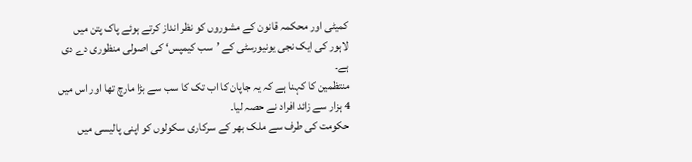کمیٹی اور محکمہ قانون کے مشوروں کو نظر انداز کرتے ہوئے پاک پتن میں لاہور کی ایک نجی یونیورسٹی کے ’سب کیمپس‘ کی اصولی منظوری دے دی ہے۔
منتظمین کا کہنا ہے کہ یہ جاپان کا اب تک کا سب سے بڑا مارچ تھا اور اس میں 4 ہزار سے زائد افراد نے حصہ لیا۔
حکومت کی طرف سے ملک بھر کے سرکاری سکولوں کو اپنی پالیسی میں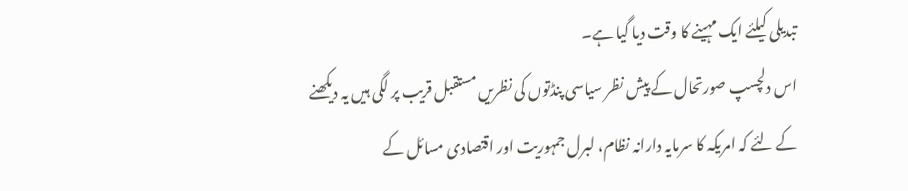تبدیلی کیلئے ایک مہینے کا وقت دیا گیا ہے۔
اس دلچسپ صورتحال کے پیش نظر سیاسی پنڈتوں کی نظریں مستقبل قریب پر لگی ہیں یہ دیکھنے کے لئے کہ امریکہ کا سرمایہ دارانہ نظام، لبرل جمہوریت اور اقتصادی مسائل کے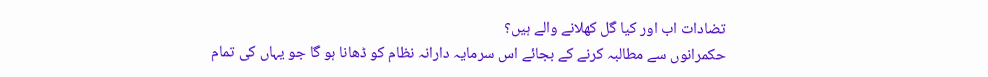تضادات اب اور کیا گل کھلانے والے ہیں؟
حکمرانوں سے مطالبہ کرنے کے بجائے اس سرمایہ دارانہ نظام کو ڈھانا ہو گا جو یہاں کی تمام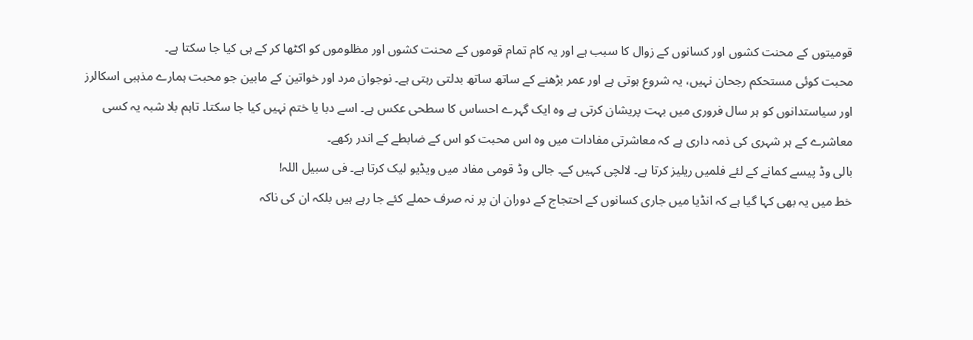قومیتوں کے محنت کشوں اور کسانوں کے زوال کا سبب ہے اور یہ کام تمام قوموں کے محنت کشوں اور مظلوموں کو اکٹھا کر کے ہی کیا جا سکتا ہے۔
محبت کوئی مستحکم رجحان نہیں، یہ شروع ہوتی ہے اور عمر بڑھنے کے ساتھ ساتھ بدلتی رہتی ہے۔ نوجوان مرد اور خواتین کے مابین جو محبت ہمارے مذہبی اسکالرز اور سیاستدانوں کو ہر سال فروری میں بہت پریشان کرتی ہے وہ ایک گہرے احساس کا سطحی عکس ہے۔ اسے دبا یا ختم نہیں کیا جا سکتا۔ تاہم بلا شبہ یہ کسی معاشرے کے ہر شہری کی ذمہ داری ہے کہ معاشرتی مفادات میں وہ اس محبت کو اس کے ضابطے کے اندر رکھے۔
بالی وڈ پیسے کمانے کے لئے فلمیں ریلیز کرتا ہے۔ لالچی کہیں کے۔ جالی وڈ قومی مفاد میں ویڈیو لیک کرتا ہے۔ فی سبیل اللہ!
خط میں یہ بھی کہا گیا ہے کہ انڈیا میں جاری کسانوں کے احتجاج کے دوران ان پر نہ صرف حملے کئے جا رہے ہیں بلکہ ان کی ناکہ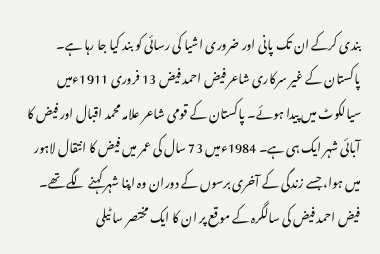بندی کرکے ان تک پانی اور ضروری اشیا کی رسائی کو بند کیا جا رہا ہے۔
پاکستان کے غیر سرکاری شاعر فیض احمد فیض 13 فروری 1911ءمیں سیالکوٹ میں پیدا ہوئے۔ پاکستان کے قومی شاعر علامہ محمد اقبال اور فیض کا آبائی شہر ایک ہی ہے۔ 1984ءمیں 73 سال کی عمر میں فیض کا انتقال لاہور میں ہوا، جسے زندگی کے آخری برسوں کے دوران وہ اپنا شہر کہنے لگے تھے۔
فیض احمد فیض کی سالگرہ کے موقع پر ان کا ایک مختصر سا ٹیلی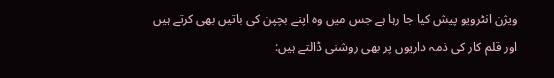ویژن انٹرویو پیش کیا جا رہا ہے جس میں وہ اپنے بچپن کی باتیں بھی کرتے ہیں اور قلم کار کی ذمہ داریوں پر بھی روشنی ڈالتے ہیں: